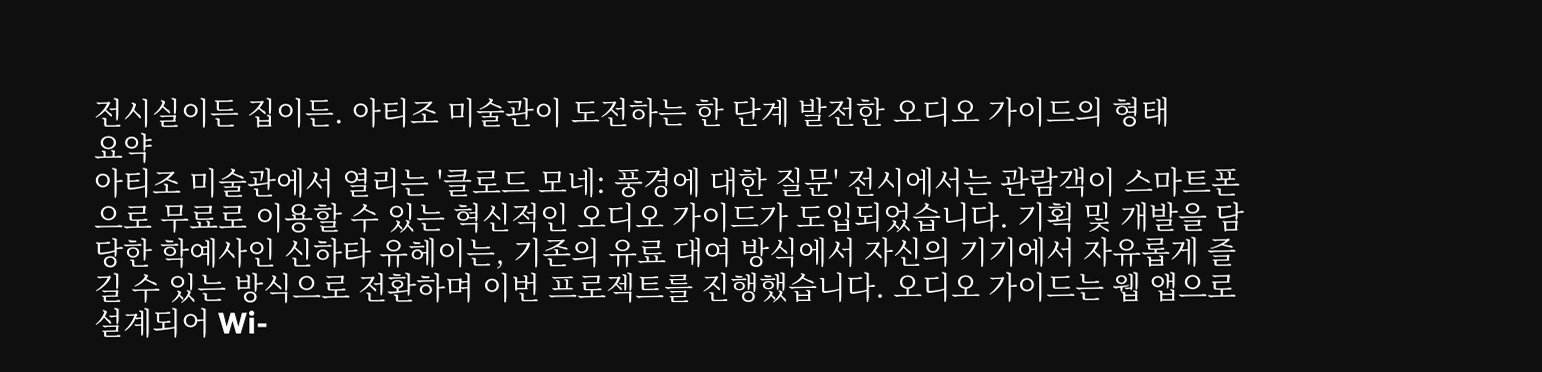전시실이든 집이든. 아티조 미술관이 도전하는 한 단계 발전한 오디오 가이드의 형태
요약
아티조 미술관에서 열리는 '클로드 모네: 풍경에 대한 질문' 전시에서는 관람객이 스마트폰으로 무료로 이용할 수 있는 혁신적인 오디오 가이드가 도입되었습니다. 기획 및 개발을 담당한 학예사인 신하타 유헤이는, 기존의 유료 대여 방식에서 자신의 기기에서 자유롭게 즐길 수 있는 방식으로 전환하며 이번 프로젝트를 진행했습니다. 오디오 가이드는 웹 앱으로 설계되어 Wi-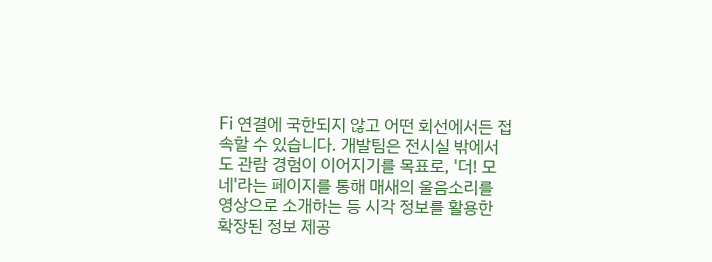Fi 연결에 국한되지 않고 어떤 회선에서든 접속할 수 있습니다. 개발팀은 전시실 밖에서도 관람 경험이 이어지기를 목표로, '더! 모네'라는 페이지를 통해 매새의 울음소리를 영상으로 소개하는 등 시각 정보를 활용한 확장된 정보 제공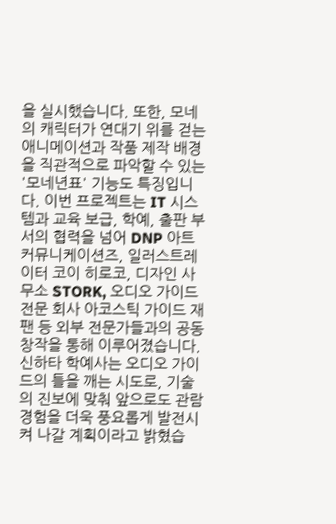을 실시했습니다. 또한, 모네의 캐릭터가 연대기 위를 걷는 애니메이션과 작품 제작 배경을 직관적으로 파악할 수 있는 '모네년표' 기능도 특징입니다. 이번 프로젝트는 IT 시스템과 교육 보급, 학예, 출판 부서의 협력을 넘어 DNP 아트 커뮤니케이션즈, 일러스트레이터 코이 히로코, 디자인 사무소 STORK, 오디오 가이드 전문 회사 아코스틱 가이드 재팬 등 외부 전문가들과의 공동 창작을 통해 이루어졌습니다. 신하타 학예사는 오디오 가이드의 틀을 깨는 시도로, 기술의 진보에 맞춰 앞으로도 관람 경험을 더욱 풍요롭게 발전시켜 나갈 계획이라고 밝혔습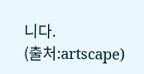니다.
(출처:artscape)